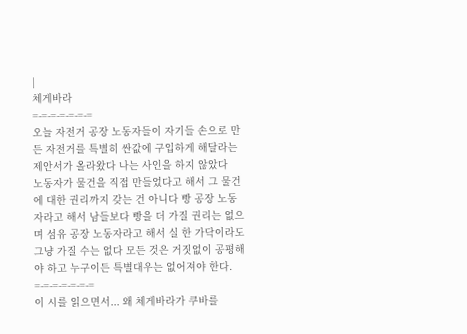|
체게바라
=-=-=-=-=-=-=
오늘 자전거 공장 노동자들이 자기들 손으로 만든 자전거를 특별히 싼값에 구입하게 해달라는 제안서가 올라왔다 나는 사인을 하지 않았다
노동자가 물건을 직접 만들었다고 해서 그 물건에 대한 권리까지 갖는 건 아니다 빵 공장 노동자라고 해서 남들보다 빵을 더 가질 권리는 없으며 섬유 공장 노동자라고 해서 실 한 가닥이라도 그냥 가질 수는 없다 모든 것은 거짓없이 공평해야 하고 누구이든 특별대우는 없어져야 한다.
=-=-=-=-=-=-=
이 시를 읽으면서... 왜 체게바라가 쿠바를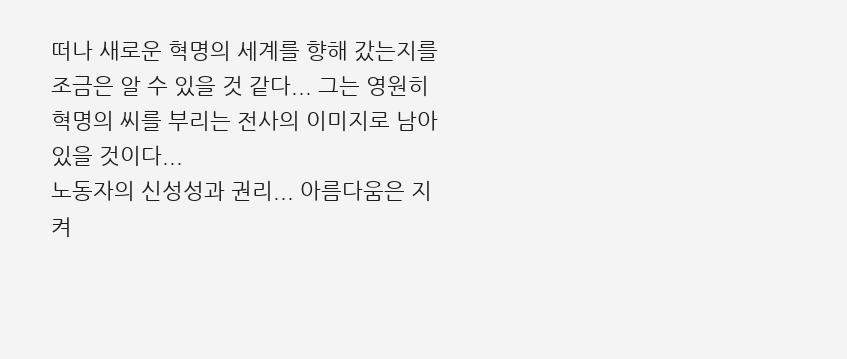떠나 새로운 혁명의 세계를 향해 갔는지를 조금은 알 수 있을 것 같다... 그는 영원히 혁명의 씨를 부리는 전사의 이미지로 남아 있을 것이다...
노동자의 신성성과 권리... 아름다움은 지켜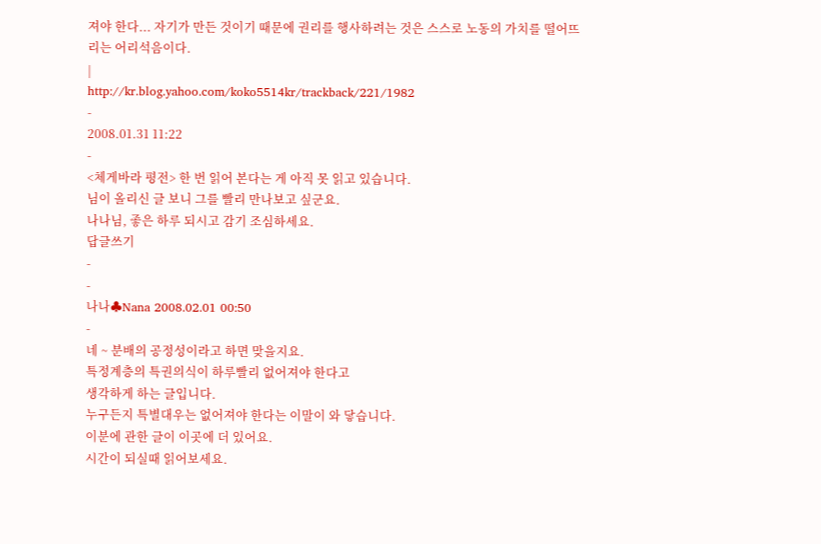져야 한다... 자기가 만든 것이기 때문에 권리를 행사하려는 것은 스스로 노동의 가치를 떨어뜨리는 어리석음이다.
|
http://kr.blog.yahoo.com/koko5514kr/trackback/221/1982
-
2008.01.31 11:22
-
<체게바라 평전> 한 번 읽어 본다는 게 아직 못 읽고 있습니다.
님이 올리신 글 보니 그를 빨리 만나보고 싶군요.
나나님, 좋은 하루 되시고 감기 조심하세요.
답글쓰기
-
-
나나♣Nana 2008.02.01 00:50
-
네 ~ 분배의 공정성이라고 하면 맞을지요.
특정계층의 특권의식이 하루빨리 없어져야 한다고
생각하게 하는 글입니다.
누구든지 특별대우는 없어져야 한다는 이말이 와 닿습니다.
이분에 관한 글이 이곳에 더 있어요.
시간이 되실때 읽어보세요.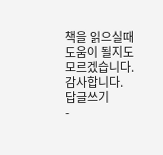책을 읽으실때 도움이 될지도 모르겠습니다.
감사합니다.
답글쓰기
-